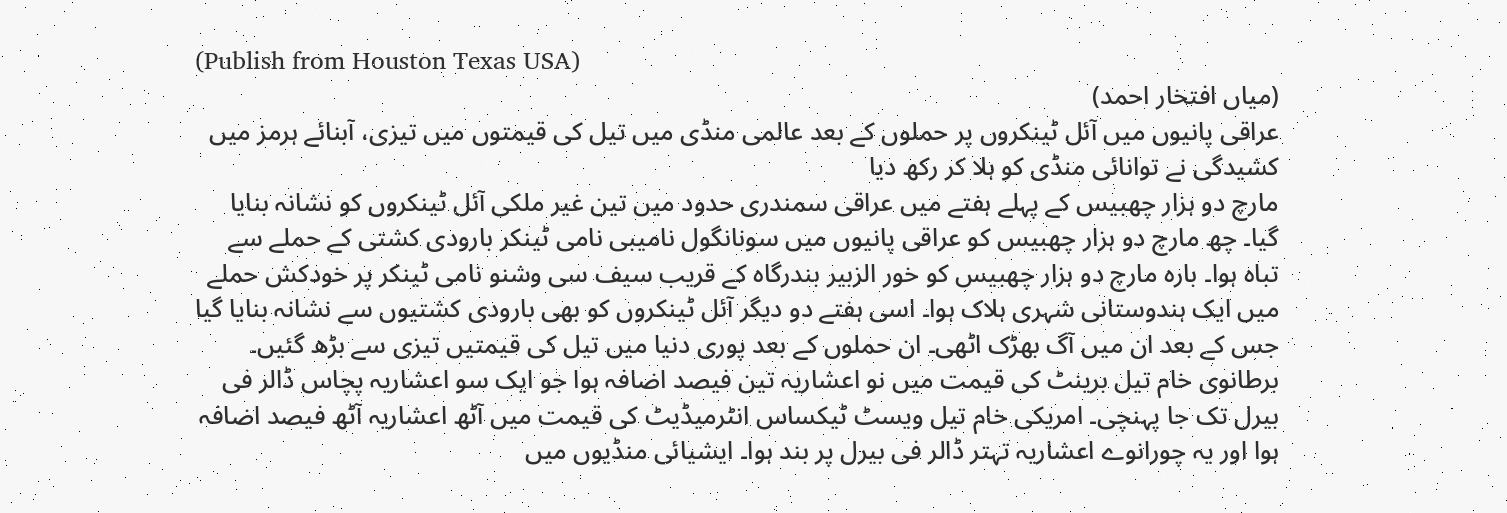(Publish from Houston Texas USA)
(میاں افتخار احمد)
عراقی پانیوں میں آئل ٹینکروں پر حملوں کے بعد عالمی منڈی میں تیل کی قیمتوں میں تیزی، آبنائے ہرمز میں کشیدگی نے توانائی منڈی کو ہلا کر رکھ دیا
مارچ دو ہزار چھبیس کے پہلے ہفتے میں عراقی سمندری حدود میں تین غیر ملکی آئل ٹینکروں کو نشانہ بنایا گیا۔ چھ مارچ دو ہزار چھبیس کو عراقی پانیوں میں سونانگول نامیبی نامی ٹینکر بارودی کشتی کے حملے سے تباہ ہوا۔ بارہ مارچ دو ہزار چھبیس کو خور الزبیر بندرگاہ کے قریب سیف سی وشنو نامی ٹینکر پر خودکش حملے میں ایک ہندوستانی شہری ہلاک ہوا۔ اسی ہفتے دو دیگر آئل ٹینکروں کو بھی بارودی کشتیوں سے نشانہ بنایا گیا جس کے بعد ان میں آگ بھڑک اٹھی۔ ان حملوں کے بعد پوری دنیا میں تیل کی قیمتیں تیزی سے بڑھ گئیں۔ برطانوی خام تیل برینٹ کی قیمت میں نو اعشاریہ تین فیصد اضافہ ہوا جو ایک سو اعشاریہ پچاس ڈالر فی بیرل تک جا پہنچی۔ امریکی خام تیل ویسٹ ٹیکساس انٹرمیڈیٹ کی قیمت میں آٹھ اعشاریہ آٹھ فیصد اضافہ ہوا اور یہ چورانوے اعشاریہ تہتر ڈالر فی بیرل پر بند ہوا۔ ایشیائی منڈیوں میں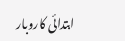ابتدائی کاروبار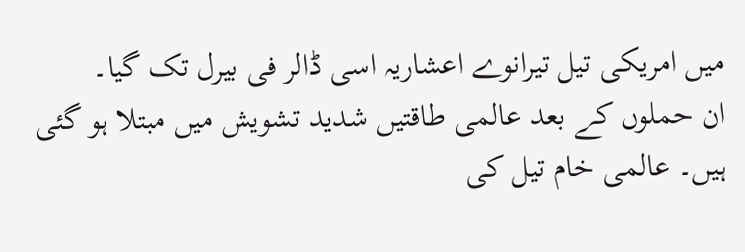میں امریکی تیل تیرانوے اعشاریہ اسی ڈالر فی بیرل تک گیا۔
ان حملوں کے بعد عالمی طاقتیں شدید تشویش میں مبتلا ہو گئی ہیں۔ عالمی خام تیل کی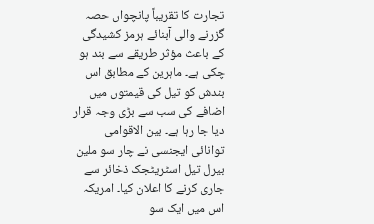تجارت کا تقریباً پانچواں حصہ گزرنے والی آبنائے ہرمز کشیدگی کے باعث مؤثر طریقے سے بند ہو چکی ہے۔ ماہرین کے مطابق اس بندش کو تیل کی قیمتوں میں اضافے کی سب سے بڑی وجہ قرار دیا جا رہا ہے۔ بین الاقوامی توانائی ایجنسی نے چار سو ملین بیرل تیل اسٹریٹجک ذخائر سے جاری کرنے کا اعلان کیا۔ امریکہ اس میں ایک سو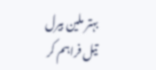بہتر ملین بیرل تیل فراہم کر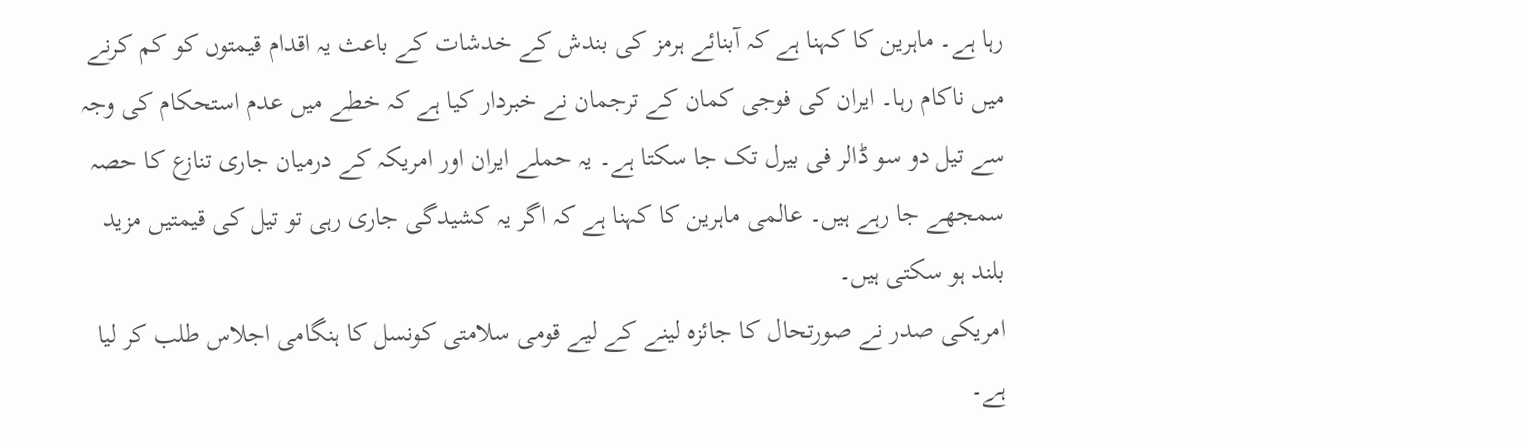رہا ہے۔ ماہرین کا کہنا ہے کہ آبنائے ہرمز کی بندش کے خدشات کے باعث یہ اقدام قیمتوں کو کم کرنے میں ناکام رہا۔ ایران کی فوجی کمان کے ترجمان نے خبردار کیا ہے کہ خطے میں عدم استحکام کی وجہ سے تیل دو سو ڈالر فی بیرل تک جا سکتا ہے۔ یہ حملے ایران اور امریکہ کے درمیان جاری تنازع کا حصہ سمجھے جا رہے ہیں۔ عالمی ماہرین کا کہنا ہے کہ اگر یہ کشیدگی جاری رہی تو تیل کی قیمتیں مزید بلند ہو سکتی ہیں۔
امریکی صدر نے صورتحال کا جائزہ لینے کے لیے قومی سلامتی کونسل کا ہنگامی اجلاس طلب کر لیا ہے۔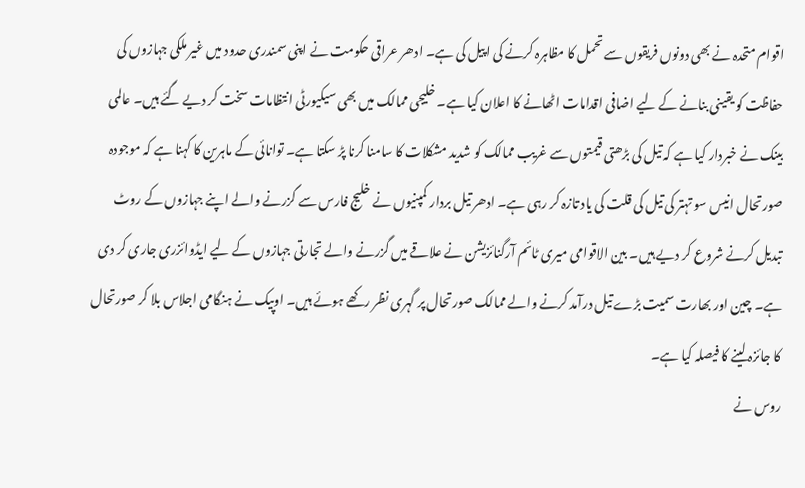اقوام متحدہ نے بھی دونوں فریقوں سے تحمل کا مظاہرہ کرنے کی اپیل کی ہے۔ ادھر عراقی حکومت نے اپنی سمندری حدود میں غیر ملکی جہازوں کی حفاظت کو یقینی بنانے کے لیے اضافی اقدامات اٹھانے کا اعلان کیا ہے۔ خلیجی ممالک میں بھی سیکیورٹی انتظامات سخت کر دیے گئے ہیں۔ عالمی بینک نے خبردار کیا ہے کہ تیل کی بڑھتی قیمتوں سے غریب ممالک کو شدید مشکلات کا سامنا کرنا پڑ سکتا ہے۔ توانائی کے ماہرین کا کہنا ہے کہ موجودہ صورتحال انیس سو تہتر کی تیل کی قلت کی یاد تازہ کر رہی ہے۔ ادھر تیل بردار کمپنیوں نے خلیج فارس سے گزرنے والے اپنے جہازوں کے روٹ تبدیل کرنے شروع کر دیے ہیں۔ بین الاقوامی میری ٹائم آرگنائزیشن نے علاقے میں گزرنے والے تجارتی جہازوں کے لیے ایڈوائزری جاری کر دی ہے۔ چین اور بھارت سمیت بڑے تیل درآمد کرنے والے ممالک صورتحال پر گہری نظر رکھے ہوئے ہیں۔ اوپیک نے ہنگامی اجلاس بلا کر صورتحال کا جائزہ لینے کا فیصلہ کیا ہے۔
روس نے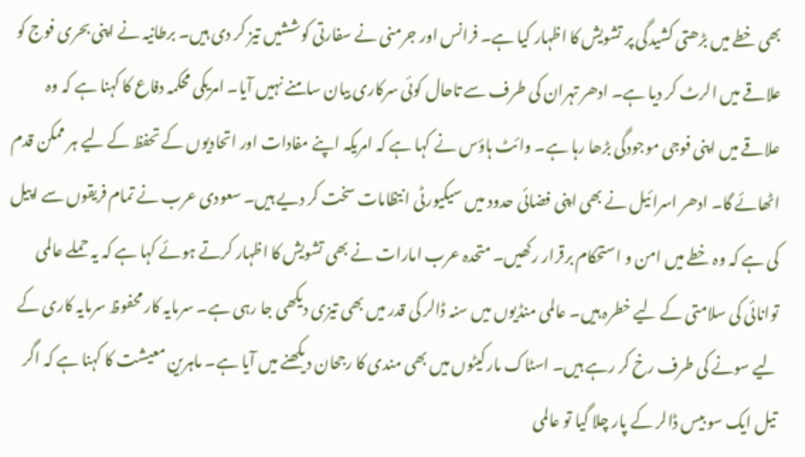بھی خطے میں بڑھتی کشیدگی پر تشویش کا اظہار کیا ہے۔ فرانس اور جرمنی نے سفارتی کوششیں تیز کر دی ہیں۔ برطانیہ نے اپنی بحری فوج کو علاقے میں الرٹ کر دیا ہے۔ ادھر تہران کی طرف سے تاحال کوئی سرکاری بیان سامنے نہیں آیا۔ امریکی محکمہ دفاع کا کہنا ہے کہ وہ علاقے میں اپنی فوجی موجودگی بڑھا رہا ہے۔ وائٹ ہاؤس نے کہا ہے کہ امریکہ اپنے مفادات اور اتحادیوں کے تحفظ کے لیے ہر ممکن قدم اٹھائے گا۔ ادھر اسرائیل نے بھی اپنی فضائی حدود میں سیکیورٹی انتظامات سخت کر دیے ہیں۔ سعودی عرب نے تمام فریقوں سے اپیل کی ہے کہ وہ خطے میں امن و استحکام برقرار رکھیں۔ متحدہ عرب امارات نے بھی تشویش کا اظہار کرتے ہوئے کہا ہے کہ یہ حملے عالمی توانائی کی سلامتی کے لیے خطرہ ہیں۔ عالمی منڈیوں میں سنہ ڈالر کی قدر میں بھی تیزی دیکھی جا رہی ہے۔ سرمایہ کار محفوظ سرمایہ کاری کے لیے سونے کی طرف رخ کر رہے ہیں۔ اسٹاک مارکیٹوں میں بھی مندی کا رجحان دیکھنے میں آیا ہے۔ ماہرین معیشت کا کہنا ہے کہ اگر تیل ایک سو بیس ڈالر کے پار چلا گیا تو عالمی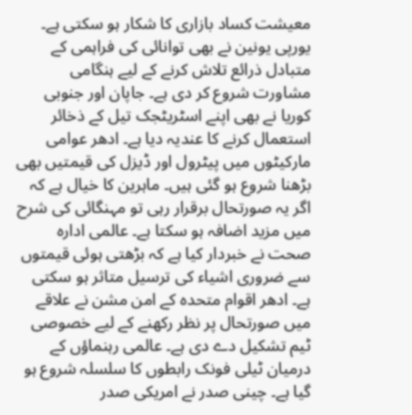معیشت کساد بازاری کا شکار ہو سکتی ہے۔
یورپی یونین نے بھی توانائی کی فراہمی کے متبادل ذرائع تلاش کرنے کے لیے ہنگامی مشاورت شروع کر دی ہے۔ جاپان اور جنوبی کوریا نے بھی اپنے اسٹریٹجک تیل کے ذخائر استعمال کرنے کا عندیہ دیا ہے۔ ادھر عوامی مارکیٹوں میں پیٹرول اور ڈیزل کی قیمتیں بھی بڑھنا شروع ہو گئی ہیں۔ ماہرین کا خیال ہے کہ اگر یہ صورتحال برقرار رہی تو مہنگائی کی شرح میں مزید اضافہ ہو سکتا ہے۔ عالمی ادارہ صحت نے خبردار کیا ہے کہ بڑھتی ہوئی قیمتوں سے ضروری اشیاء کی ترسیل متاثر ہو سکتی ہے۔ ادھر اقوام متحدہ کے امن مشن نے علاقے میں صورتحال پر نظر رکھنے کے لیے خصوصی ٹیم تشکیل دے دی ہے۔ عالمی رہنماؤں کے درمیان ٹیلی فونک رابطوں کا سلسلہ شروع ہو گیا ہے۔ چینی صدر نے امریکی صدر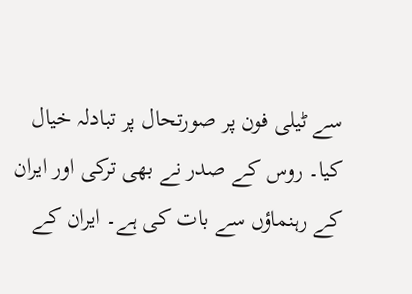سے ٹیلی فون پر صورتحال پر تبادلہ خیال کیا۔ روس کے صدر نے بھی ترکی اور ایران کے رہنماؤں سے بات کی ہے۔ ایران کے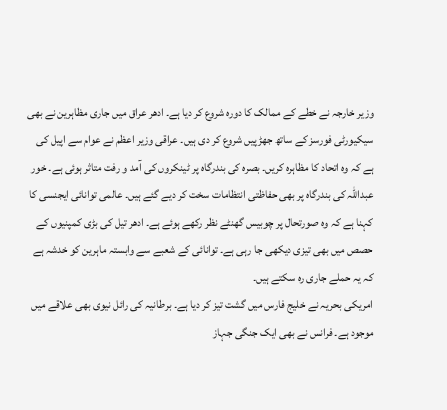وزیر خارجہ نے خطے کے ممالک کا دورہ شروع کر دیا ہے۔ ادھر عراق میں جاری مظاہرین نے بھی سیکیورٹی فورسز کے ساتھ جھڑپیں شروع کر دی ہیں۔ عراقی وزیر اعظم نے عوام سے اپیل کی ہے کہ وہ اتحاد کا مظاہرہ کریں۔ بصرہ کی بندرگاہ پر ٹینکروں کی آمد و رفت متاثر ہوئی ہے۔ خور عبداللہ کی بندرگاہ پر بھی حفاظتی انتظامات سخت کر دیے گئے ہیں۔ عالمی توانائی ایجنسی کا کہنا ہے کہ وہ صورتحال پر چوبیس گھنٹے نظر رکھے ہوئے ہے۔ ادھر تیل کی بڑی کمپنیوں کے حصص میں بھی تیزی دیکھی جا رہی ہے۔ توانائی کے شعبے سے وابستہ ماہرین کو خدشہ ہے کہ یہ حملے جاری رہ سکتے ہیں۔
امریکی بحریہ نے خلیج فارس میں گشت تیز کر دیا ہے۔ برطانیہ کی رائل نیوی بھی علاقے میں موجود ہے۔ فرانس نے بھی ایک جنگی جہاز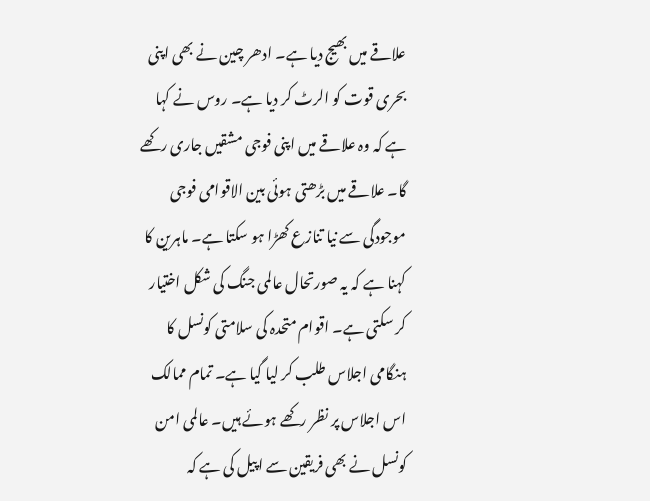علاقے میں بھیج دیا ہے۔ ادھر چین نے بھی اپنی بحری قوت کو الرٹ کر دیا ہے۔ روس نے کہا ہے کہ وہ علاقے میں اپنی فوجی مشقیں جاری رکھے گا۔ علاقے میں بڑھتی ہوئی بین الاقوامی فوجی موجودگی سے نیا تنازع کھڑا ہو سکتا ہے۔ ماہرین کا کہنا ہے کہ یہ صورتحال عالمی جنگ کی شکل اختیار کر سکتی ہے۔ اقوام متحدہ کی سلامتی کونسل کا ہنگامی اجلاس طلب کر لیا گیا ہے۔ تمام ممالک اس اجلاس پر نظر رکھے ہوئے ہیں۔ عالمی امن کونسل نے بھی فریقین سے اپیل کی ہے کہ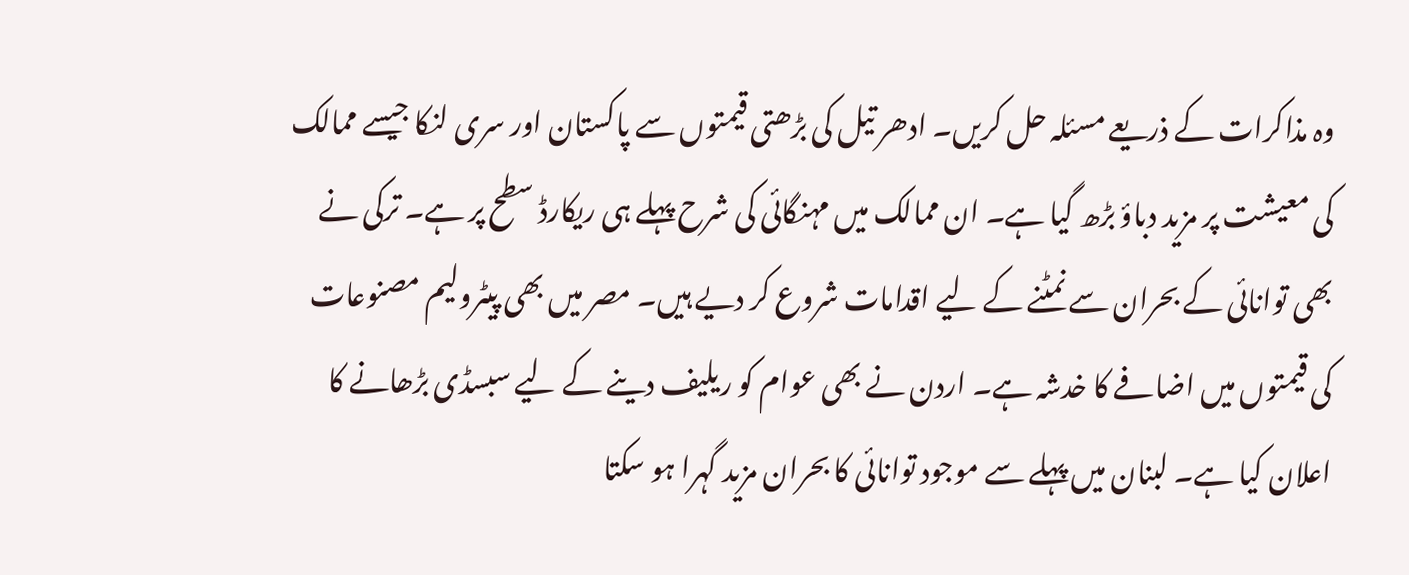وہ مذاکرات کے ذریعے مسئلہ حل کریں۔ ادھر تیل کی بڑھتی قیمتوں سے پاکستان اور سری لنکا جیسے ممالک کی معیشت پر مزید دباؤ بڑھ گیا ہے۔ ان ممالک میں مہنگائی کی شرح پہلے ہی ریکارڈ سطح پر ہے۔ ترکی نے بھی توانائی کے بحران سے نمٹنے کے لیے اقدامات شروع کر دیے ہیں۔ مصر میں بھی پیٹرولیم مصنوعات کی قیمتوں میں اضافے کا خدشہ ہے۔ اردن نے بھی عوام کو ریلیف دینے کے لیے سبسڈی بڑھانے کا اعلان کیا ہے۔ لبنان میں پہلے سے موجود توانائی کا بحران مزید گہرا ہو سکتا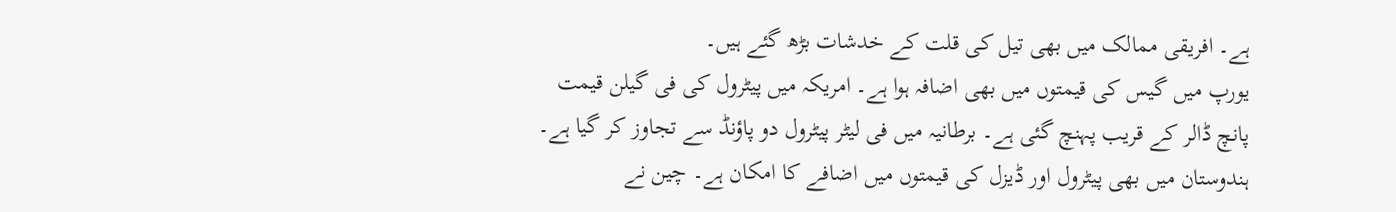ہے۔ افریقی ممالک میں بھی تیل کی قلت کے خدشات بڑھ گئے ہیں۔
یورپ میں گیس کی قیمتوں میں بھی اضافہ ہوا ہے۔ امریکہ میں پیٹرول کی فی گیلن قیمت پانچ ڈالر کے قریب پہنچ گئی ہے۔ برطانیہ میں فی لیٹر پیٹرول دو پاؤنڈ سے تجاوز کر گیا ہے۔ ہندوستان میں بھی پیٹرول اور ڈیزل کی قیمتوں میں اضافے کا امکان ہے۔ چین نے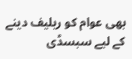بھی عوام کو ریلیف دینے کے لیے سبسڈی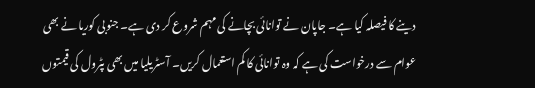دینے کا فیصلہ کیا ہے۔ جاپان نے توانائی بچانے کی مہم شروع کر دی ہے۔ جنوبی کوریا نے بھی عوام سے درخواست کی ہے کہ وہ توانائی کا کم استعمال کریں۔ آسٹریلیا میں بھی پٹرول کی قیمتوں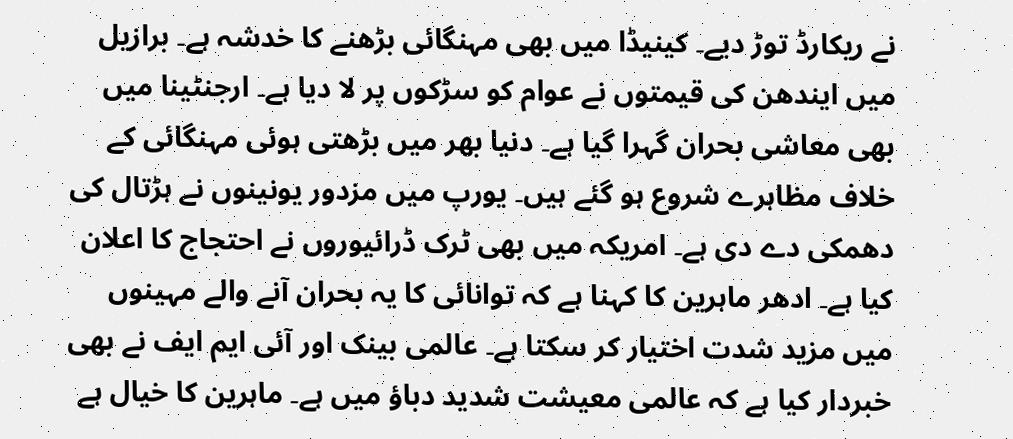نے ریکارڈ توڑ دیے۔ کینیڈا میں بھی مہنگائی بڑھنے کا خدشہ ہے۔ برازیل میں ایندھن کی قیمتوں نے عوام کو سڑکوں پر لا دیا ہے۔ ارجنٹینا میں بھی معاشی بحران گہرا گیا ہے۔ دنیا بھر میں بڑھتی ہوئی مہنگائی کے خلاف مظاہرے شروع ہو گئے ہیں۔ یورپ میں مزدور یونینوں نے ہڑتال کی دھمکی دے دی ہے۔ امریکہ میں بھی ٹرک ڈرائیوروں نے احتجاج کا اعلان کیا ہے۔ ادھر ماہرین کا کہنا ہے کہ توانائی کا یہ بحران آنے والے مہینوں میں مزید شدت اختیار کر سکتا ہے۔ عالمی بینک اور آئی ایم ایف نے بھی خبردار کیا ہے کہ عالمی معیشت شدید دباؤ میں ہے۔ ماہرین کا خیال ہے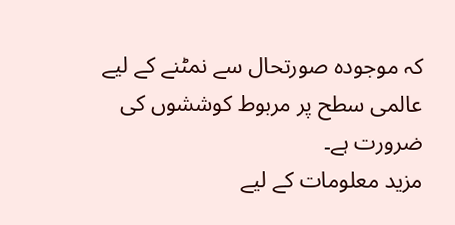کہ موجودہ صورتحال سے نمٹنے کے لیے عالمی سطح پر مربوط کوششوں کی ضرورت ہے۔
مزید معلومات کے لیے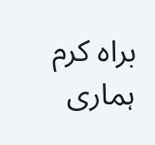براہ کرم ہماری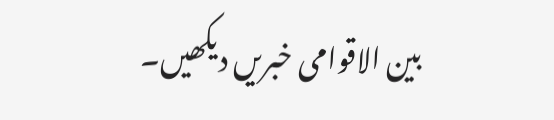بین الاقوامی خبریں دیکھیں۔